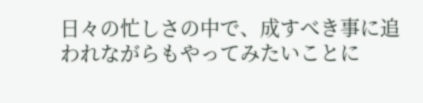日々の忙しさの中で、成すべき事に追われながらもやってみたいことに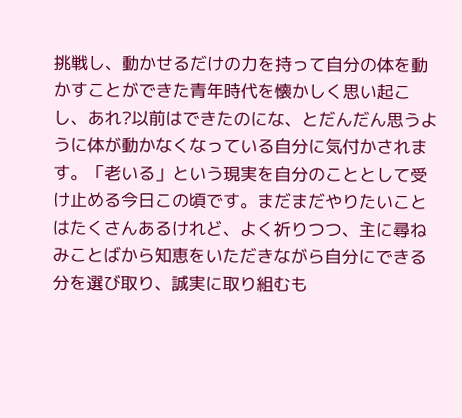挑戦し、動かせるだけの力を持って自分の体を動かすことができた青年時代を懐かしく思い起こし、あれ?以前はできたのにな、とだんだん思うように体が動かなくなっている自分に気付かされます。「老いる」という現実を自分のこととして受け止める今日この頃です。まだまだやりたいことはたくさんあるけれど、よく祈りつつ、主に尋ねみことばから知恵をいただきながら自分にできる分を選び取り、誠実に取り組むも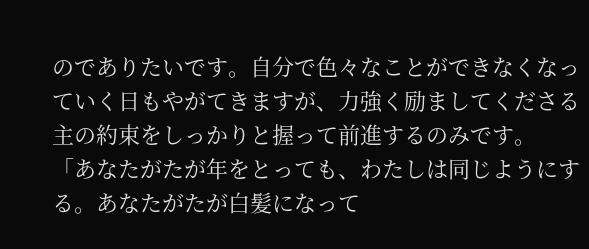のでありたいです。自分で色々なことができなくなっていく日もやがてきますが、力強く励ましてくださる主の約束をしっかりと握って前進するのみです。
「あなたがたが年をとっても、わたしは同じようにする。あなたがたが白髪になって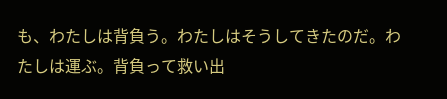も、わたしは背負う。わたしはそうしてきたのだ。わたしは運ぶ。背負って救い出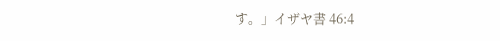す。」イザヤ書 46:4